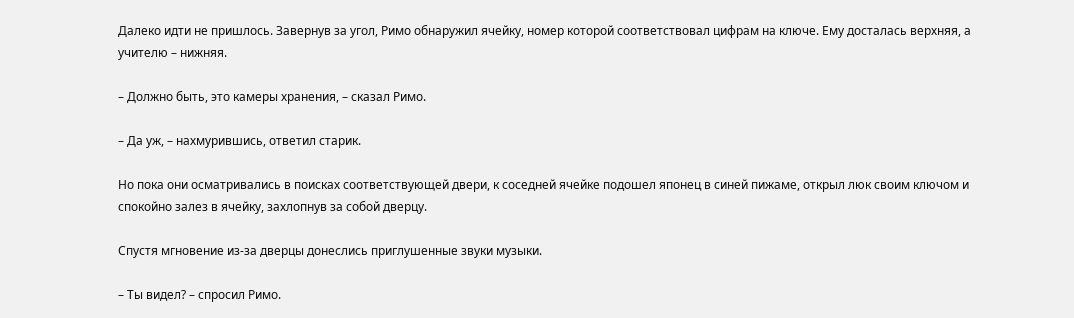Далеко идти не пришлось. Завернув за угол, Римо обнаружил ячейку, номер которой соответствовал цифрам на ключе. Ему досталась верхняя, а учителю – нижняя.

– Должно быть, это камеры хранения, – сказал Римо.

– Да уж, – нахмурившись, ответил старик.

Но пока они осматривались в поисках соответствующей двери, к соседней ячейке подошел японец в синей пижаме, открыл люк своим ключом и спокойно залез в ячейку, захлопнув за собой дверцу.

Спустя мгновение из-за дверцы донеслись приглушенные звуки музыки.

– Ты видел? – спросил Римо.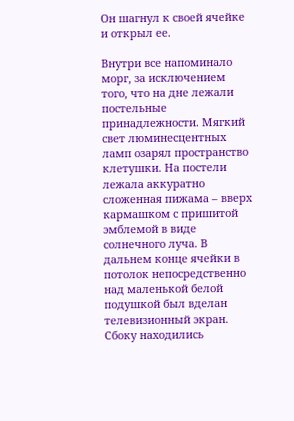Он шагнул к своей ячейке и открыл ее.

Внутри все напоминало морг, за исключением того, что на дне лежали постельные принадлежности. Мягкий свет люминесцентных ламп озарял пространство клетушки. На постели лежала аккуратно сложенная пижама – вверх кармашком с пришитой эмблемой в виде солнечного луча. В дальнем конце ячейки в потолок непосредственно над маленькой белой подушкой был вделан телевизионный экран. Сбоку находились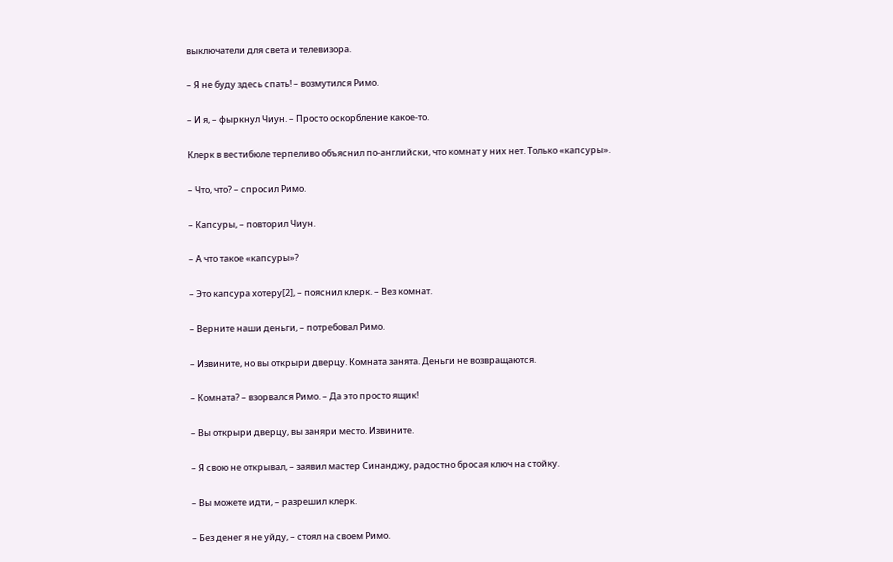выключатели для света и телевизора.

– Я не буду здесь спать! – возмутился Римо.

– И я, – фыркнул Чиун. – Просто оскорбление какое-то.

Клерк в вестибюле терпеливо объяснил по-английски, что комнат у них нет. Только «капсуры».

– Что, что? – спросил Римо.

– Капсуры, – повторил Чиун.

– А что такое «капсуры»?

– Это капсура хотеру[2], – пояснил клерк. – Вез комнат.

– Верните наши деньги, – потребовал Римо.

– Извините, но вы открыри дверцу. Комната занята. Деньги не возвращаются.

– Комната? – взорвался Римо. – Да это просто ящик!

– Вы открыри дверцу, вы заняри место. Извините.

– Я свою не открывал, – заявил мастер Синанджу, радостно бросая ключ на стойку.

– Вы можете идти, – разрешил клерк.

– Без денег я не уйду, – стоял на своем Римо.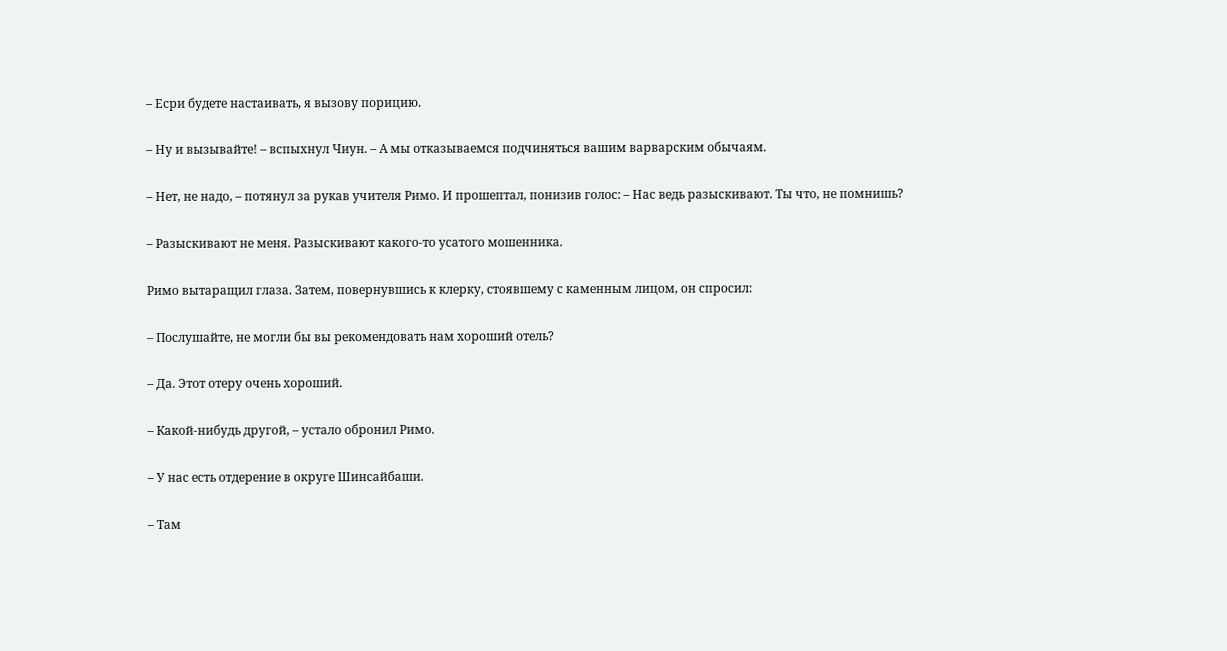– Есри будете настаивать, я вызову порицию.

– Ну и вызывайте! – вспыхнул Чиун. – А мы отказываемся подчиняться вашим варварским обычаям.

– Нет, не надо, – потянул за рукав учителя Римо. И прошептал, понизив голос: – Нас ведь разыскивают. Ты что, не помнишь?

– Разыскивают не меня. Разыскивают какого-то усатого мошенника.

Римо вытаращил глаза. Затем, повернувшись к клерку, стоявшему с каменным лицом, он спросил:

– Послушайте, не могли бы вы рекомендовать нам хороший отель?

– Да. Этот отеру очень хороший.

– Какой-нибудь другой, – устало обронил Римо.

– У нас есть отдерение в округе Шинсайбаши.

– Там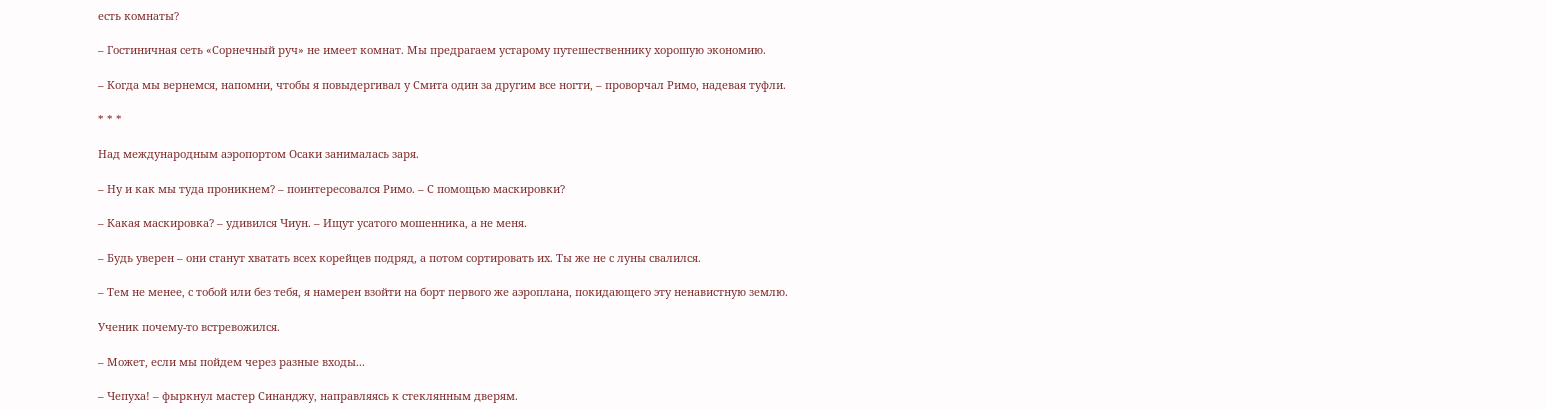есть комнаты?

– Гостиничная сеть «Сорнечный руч» не имеет комнат. Мы предрагаем устарому путешественнику хорошую экономию.

– Когда мы вернемся, напомни, чтобы я повыдергивал у Смита один за другим все ногти, – проворчал Римо, надевая туфли.

* * *

Над международным аэропортом Осаки занималась заря.

– Ну и как мы туда проникнем? – поинтересовался Римо. – С помощью маскировки?

– Какая маскировка? – удивился Чиун. – Ищут усатого мошенника, а не меня.

– Будь уверен – они станут хватать всех корейцев подряд, а потом сортировать их. Ты же не с луны свалился.

– Тем не менее, с тобой или без тебя, я намерен взойти на борт первого же аэроплана, покидающего эту ненавистную землю.

Ученик почему-то встревожился.

– Может, если мы пойдем через разные входы...

– Чепуха! – фыркнул мастер Синанджу, направляясь к стеклянным дверям.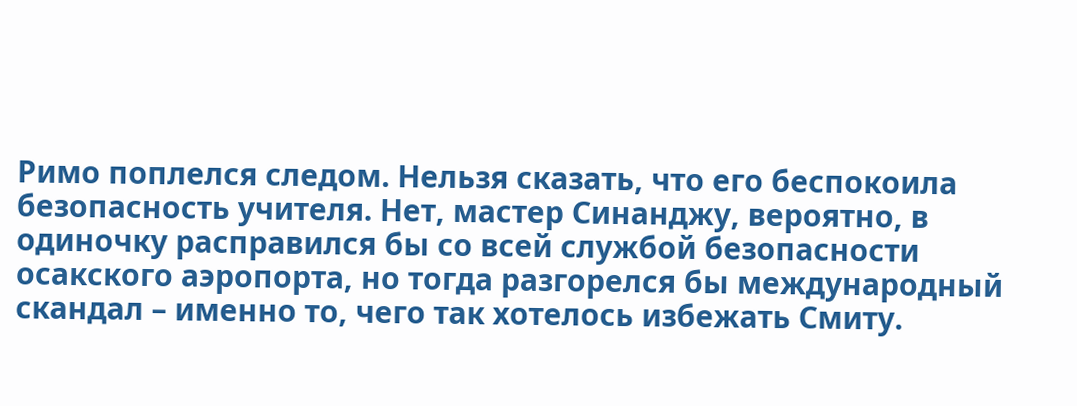Римо поплелся следом. Нельзя сказать, что его беспокоила безопасность учителя. Нет, мастер Синанджу, вероятно, в одиночку расправился бы со всей службой безопасности осакского аэропорта, но тогда разгорелся бы международный скандал – именно то, чего так хотелось избежать Смиту.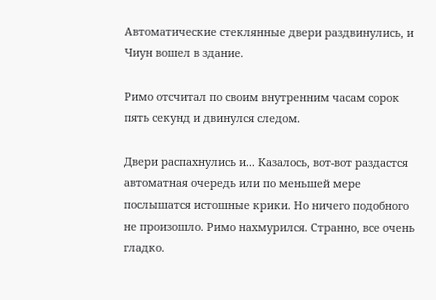Автоматические стеклянные двери раздвинулись, и Чиун вошел в здание.

Римо отсчитал по своим внутренним часам сорок пять секунд и двинулся следом.

Двери распахнулись и... Казалось, вот-вот раздастся автоматная очередь или по меньшей мере послышатся истошные крики. Но ничего подобного не произошло. Римо нахмурился. Странно, все очень гладко.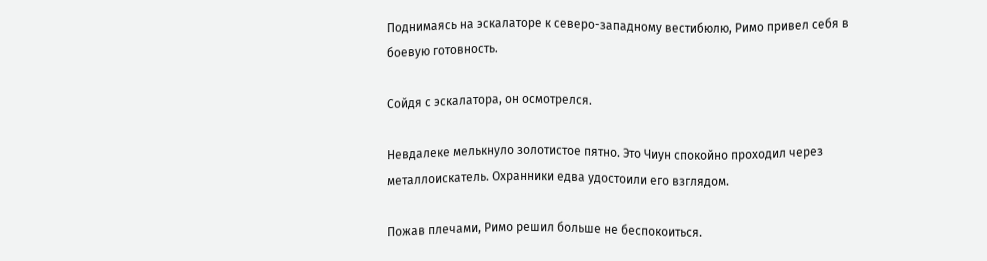Поднимаясь на эскалаторе к северо-западному вестибюлю, Римо привел себя в боевую готовность.

Сойдя с эскалатора, он осмотрелся.

Невдалеке мелькнуло золотистое пятно. Это Чиун спокойно проходил через металлоискатель. Охранники едва удостоили его взглядом.

Пожав плечами, Римо решил больше не беспокоиться.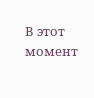В этот момент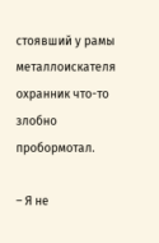стоявший у рамы металлоискателя охранник что-то злобно пробормотал.

– Я не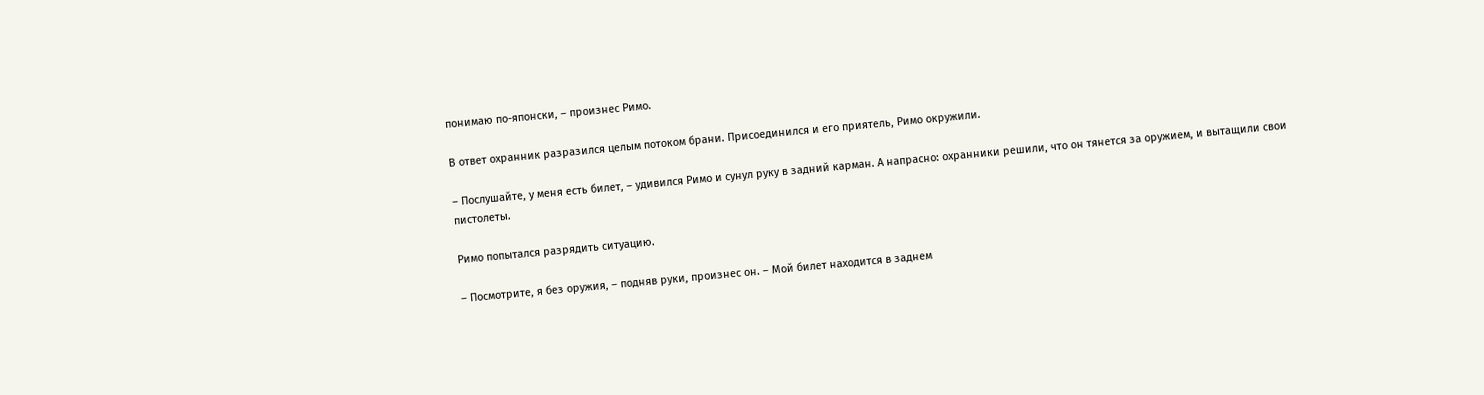понимаю по-японски, – произнес Римо.

В ответ охранник разразился целым потоком брани. Присоединился и его приятель, Римо окружили.

– Послушайте, у меня есть билет, – удивился Римо и сунул руку в задний карман. А напрасно: охранники решили, что он тянется за оружием, и вытащили свои пистолеты.

Римо попытался разрядить ситуацию.

– Посмотрите, я без оружия, – подняв руки, произнес он. – Мой билет находится в заднем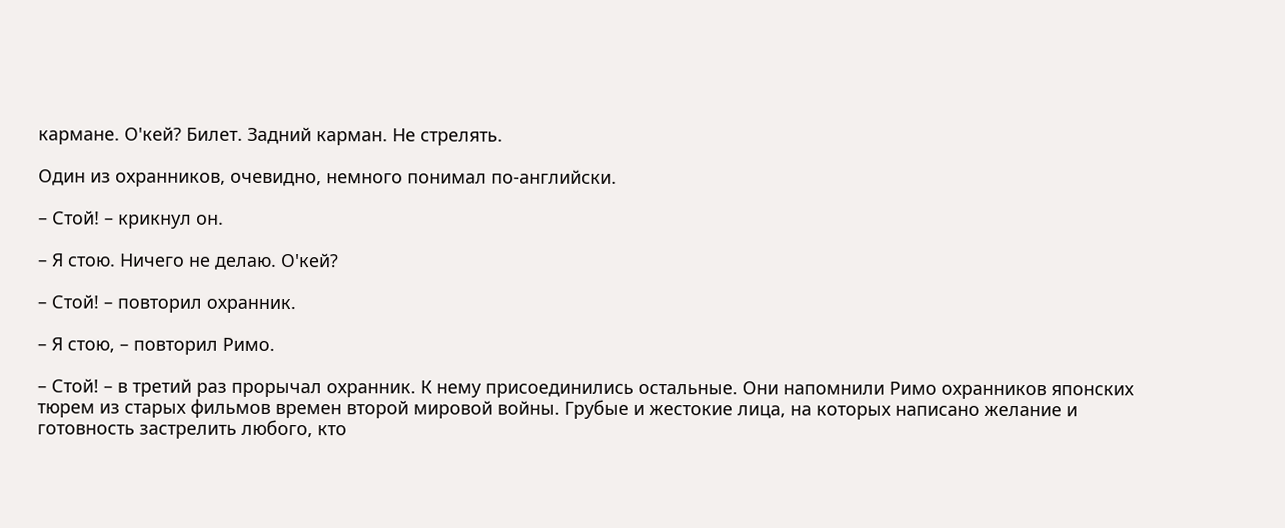кармане. О'кей? Билет. Задний карман. Не стрелять.

Один из охранников, очевидно, немного понимал по-английски.

– Стой! – крикнул он.

– Я стою. Ничего не делаю. О'кей?

– Стой! – повторил охранник.

– Я стою, – повторил Римо.

– Стой! – в третий раз прорычал охранник. К нему присоединились остальные. Они напомнили Римо охранников японских тюрем из старых фильмов времен второй мировой войны. Грубые и жестокие лица, на которых написано желание и готовность застрелить любого, кто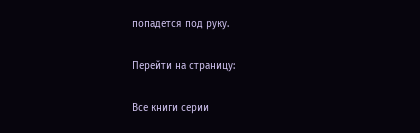попадется под руку.

Перейти на страницу:

Все книги серии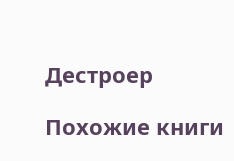Дестроер

Похожие книги